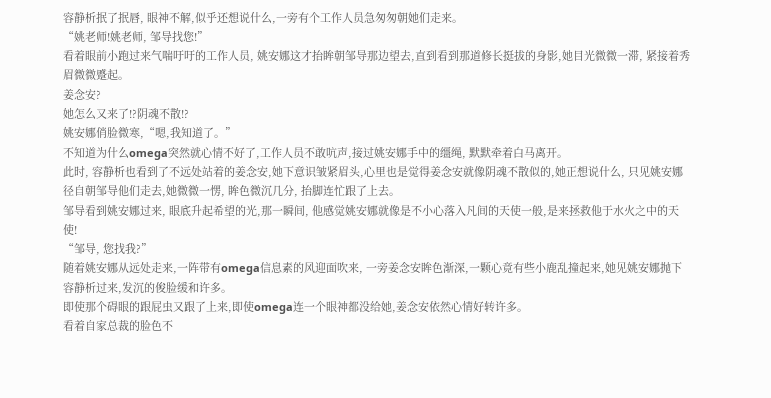容静析抿了抿唇, 眼神不解,似乎还想说什么,一旁有个工作人员急匆匆朝她们走来。
“姚老师!姚老师, 邹导找您!”
看着眼前小跑过来气喘吁吁的工作人员, 姚安娜这才抬眸朝邹导那边望去,直到看到那道修长挺拔的身影,她目光微微一滞, 紧接着秀眉微微蹙起。
姜念安?
她怎么又来了!?阴魂不散!?
姚安娜俏脸微寒,“嗯,我知道了。”
不知道为什么omega突然就心情不好了,工作人员不敢吭声,接过姚安娜手中的缰绳, 默默牵着白马离开。
此时, 容静析也看到了不远处站着的姜念安,她下意识皱紧眉头,心里也是觉得姜念安就像阴魂不散似的,她正想说什么, 只见姚安娜径自朝邹导他们走去,她微微一愣, 眸色微沉几分, 抬脚连忙跟了上去。
邹导看到姚安娜过来, 眼底升起希望的光,那一瞬间, 他感觉姚安娜就像是不小心落入凡间的天使一般,是来拯救他于水火之中的天使!
“邹导, 您找我?”
随着姚安娜从远处走来,一阵带有omega信息素的风迎面吹来, 一旁姜念安眸色渐深,一颗心竟有些小鹿乱撞起来,她见姚安娜抛下容静析过来,发沉的俊脸缓和许多。
即使那个碍眼的跟屁虫又跟了上来,即使omega连一个眼神都没给她,姜念安依然心情好转许多。
看着自家总裁的脸色不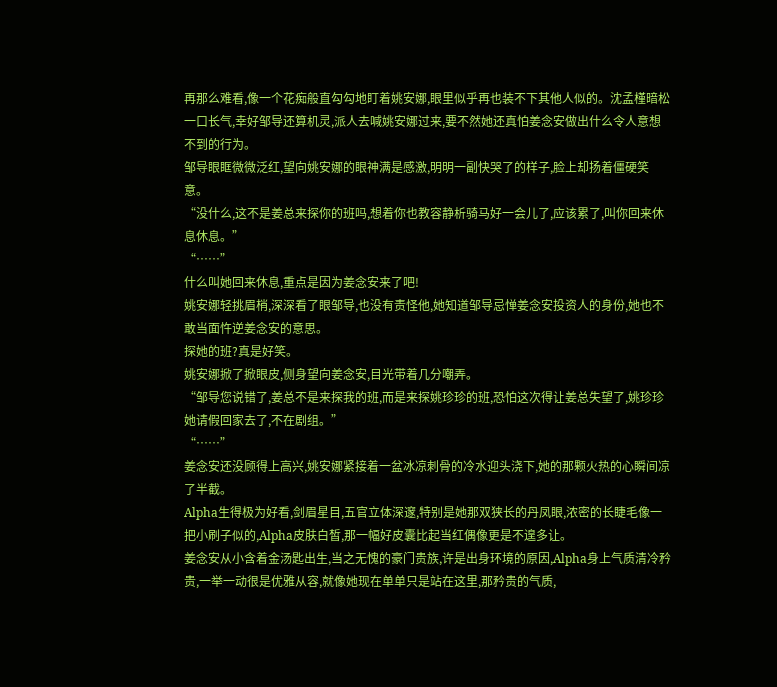再那么难看,像一个花痴般直勾勾地盯着姚安娜,眼里似乎再也装不下其他人似的。沈孟槿暗松一口长气,幸好邹导还算机灵,派人去喊姚安娜过来,要不然她还真怕姜念安做出什么令人意想不到的行为。
邹导眼眶微微泛红,望向姚安娜的眼神满是感激,明明一副快哭了的样子,脸上却扬着僵硬笑意。
“没什么,这不是姜总来探你的班吗,想着你也教容静析骑马好一会儿了,应该累了,叫你回来休息休息。”
“……”
什么叫她回来休息,重点是因为姜念安来了吧!
姚安娜轻挑眉梢,深深看了眼邹导,也没有责怪他,她知道邹导忌惮姜念安投资人的身份,她也不敢当面忤逆姜念安的意思。
探她的班?真是好笑。
姚安娜掀了掀眼皮,侧身望向姜念安,目光带着几分嘲弄。
“邹导您说错了,姜总不是来探我的班,而是来探姚珍珍的班,恐怕这次得让姜总失望了,姚珍珍她请假回家去了,不在剧组。”
“……”
姜念安还没顾得上高兴,姚安娜紧接着一盆冰凉刺骨的冷水迎头浇下,她的那颗火热的心瞬间凉了半截。
Alpha生得极为好看,剑眉星目,五官立体深邃,特别是她那双狭长的丹凤眼,浓密的长睫毛像一把小刷子似的,Alpha皮肤白皙,那一幅好皮囊比起当红偶像更是不遑多让。
姜念安从小含着金汤匙出生,当之无愧的豪门贵族,许是出身环境的原因,Alpha身上气质清冷矜贵,一举一动很是优雅从容,就像她现在单单只是站在这里,那矜贵的气质,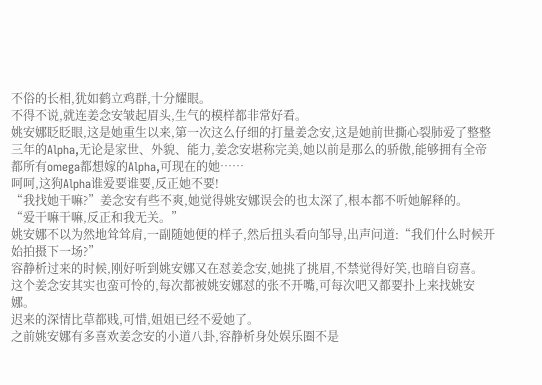不俗的长相,犹如鹤立鸡群,十分耀眼。
不得不说,就连姜念安皱起眉头,生气的模样都非常好看。
姚安娜眨眨眼,这是她重生以来,第一次这么仔细的打量姜念安,这是她前世撕心裂肺爱了整整三年的Alpha,无论是家世、外貌、能力,姜念安堪称完美,她以前是那么的骄傲,能够拥有全帝都所有omega都想嫁的Alpha,可现在的她……
呵呵,这狗Alpha谁爱要谁要,反正她不要!
“我找她干嘛?”姜念安有些不爽,她觉得姚安娜误会的也太深了,根本都不听她解释的。
“爱干嘛干嘛,反正和我无关。”
姚安娜不以为然地耸耸肩,一副随她便的样子,然后扭头看向邹导,出声问道:“我们什么时候开始拍摄下一场?”
容静析过来的时候,刚好听到姚安娜又在怼姜念安,她挑了挑眉,不禁觉得好笑,也暗自窃喜。
这个姜念安其实也蛮可怜的,每次都被姚安娜怼的张不开嘴,可每次吧又都要扑上来找姚安娜。
迟来的深情比草都贱,可惜,姐姐已经不爱她了。
之前姚安娜有多喜欢姜念安的小道八卦,容静析身处娱乐圈不是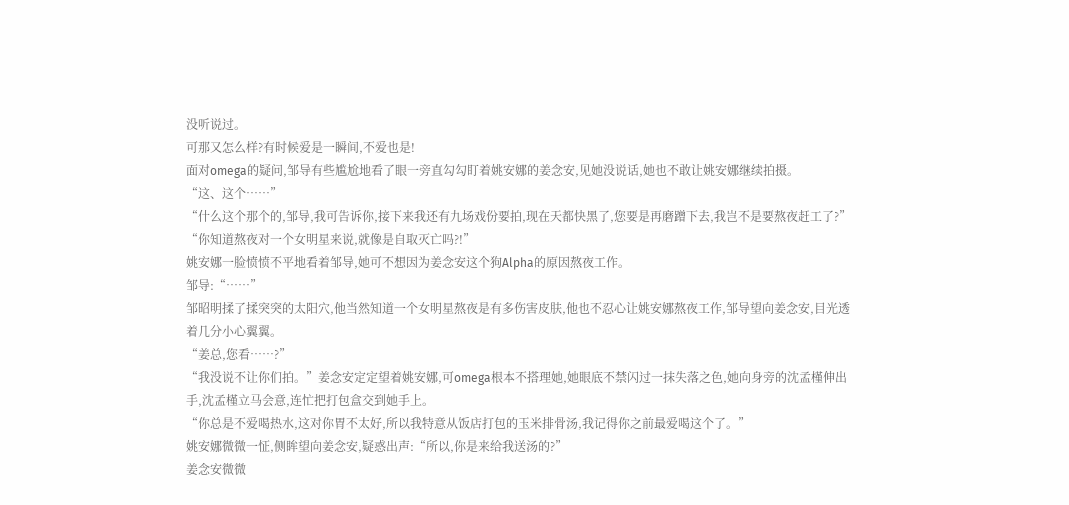没听说过。
可那又怎么样?有时候爱是一瞬间,不爱也是!
面对omega的疑问,邹导有些尴尬地看了眼一旁直勾勾盯着姚安娜的姜念安,见她没说话,她也不敢让姚安娜继续拍摄。
“这、这个……”
“什么这个那个的,邹导,我可告诉你,接下来我还有九场戏份要拍,现在天都快黑了,您要是再磨蹭下去,我岂不是要熬夜赶工了?”
“你知道熬夜对一个女明星来说,就像是自取灭亡吗?!”
姚安娜一脸愤愤不平地看着邹导,她可不想因为姜念安这个狗Alpha的原因熬夜工作。
邹导:“……”
邹昭明揉了揉突突的太阳穴,他当然知道一个女明星熬夜是有多伤害皮肤,他也不忍心让姚安娜熬夜工作,邹导望向姜念安,目光透着几分小心翼翼。
“姜总,您看……?”
“我没说不让你们拍。”姜念安定定望着姚安娜,可omega根本不搭理她,她眼底不禁闪过一抹失落之色,她向身旁的沈孟槿伸出手,沈孟槿立马会意,连忙把打包盒交到她手上。
“你总是不爱喝热水,这对你胃不太好,所以我特意从饭店打包的玉米排骨汤,我记得你之前最爱喝这个了。”
姚安娜微微一怔,侧眸望向姜念安,疑惑出声:“所以,你是来给我送汤的?”
姜念安微微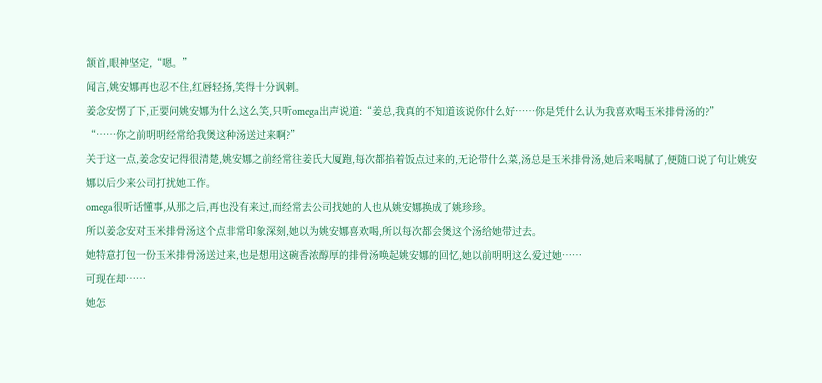颔首,眼神坚定,“嗯。”
闻言,姚安娜再也忍不住,红唇轻扬,笑得十分讽刺。
姜念安愣了下,正要问姚安娜为什么这么笑,只听omega出声说道:“姜总,我真的不知道该说你什么好……你是凭什么认为我喜欢喝玉米排骨汤的?”
“……你之前明明经常给我煲这种汤送过来啊?”
关于这一点,姜念安记得很清楚,姚安娜之前经常往姜氏大厦跑,每次都掐着饭点过来的,无论带什么菜,汤总是玉米排骨汤,她后来喝腻了,便随口说了句让姚安娜以后少来公司打扰她工作。
omega很听话懂事,从那之后,再也没有来过,而经常去公司找她的人也从姚安娜换成了姚珍珍。
所以姜念安对玉米排骨汤这个点非常印象深刻,她以为姚安娜喜欢喝,所以每次都会煲这个汤给她带过去。
她特意打包一份玉米排骨汤送过来,也是想用这碗香浓醇厚的排骨汤唤起姚安娜的回忆,她以前明明这么爱过她……
可现在却……
她怎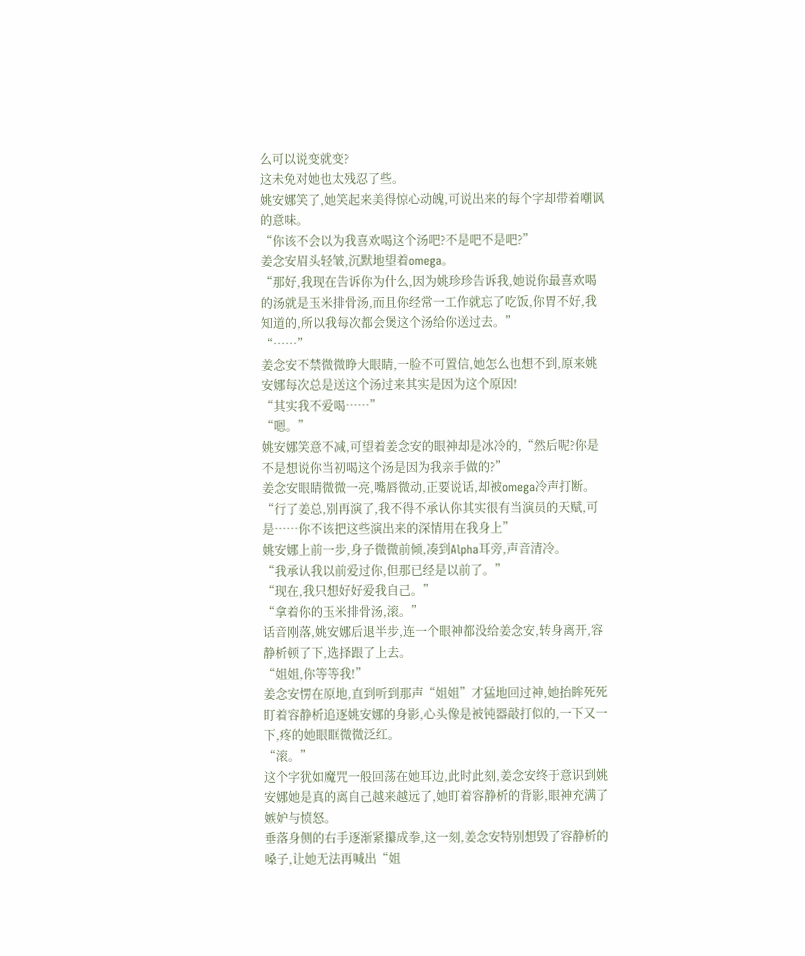么可以说变就变?
这未免对她也太残忍了些。
姚安娜笑了,她笑起来美得惊心动魄,可说出来的每个字却带着嘲讽的意味。
“你该不会以为我喜欢喝这个汤吧?不是吧不是吧?”
姜念安眉头轻皱,沉默地望着omega。
“那好,我现在告诉你为什么,因为姚珍珍告诉我,她说你最喜欢喝的汤就是玉米排骨汤,而且你经常一工作就忘了吃饭,你胃不好,我知道的,所以我每次都会煲这个汤给你送过去。”
“……”
姜念安不禁微微睁大眼睛,一脸不可置信,她怎么也想不到,原来姚安娜每次总是送这个汤过来其实是因为这个原因!
“其实我不爱喝……”
“嗯。”
姚安娜笑意不减,可望着姜念安的眼神却是冰冷的,“然后呢?你是不是想说你当初喝这个汤是因为我亲手做的?”
姜念安眼睛微微一亮,嘴唇微动,正要说话,却被omega冷声打断。
“行了姜总,别再演了,我不得不承认你其实很有当演员的天赋,可是……你不该把这些演出来的深情用在我身上”
姚安娜上前一步,身子微微前倾,凑到Alpha耳旁,声音清冷。
“我承认我以前爱过你,但那已经是以前了。”
“现在,我只想好好爱我自己。”
“拿着你的玉米排骨汤,滚。”
话音刚落,姚安娜后退半步,连一个眼神都没给姜念安,转身离开,容静析顿了下,选择跟了上去。
“姐姐,你等等我!”
姜念安愣在原地,直到听到那声“姐姐”才猛地回过神,她抬眸死死盯着容静析追逐姚安娜的身影,心头像是被钝器敲打似的,一下又一下,疼的她眼眶微微泛红。
“滚。”
这个字犹如魔咒一般回荡在她耳边,此时此刻,姜念安终于意识到姚安娜她是真的离自己越来越远了,她盯着容静析的背影,眼神充满了嫉妒与愤怒。
垂落身侧的右手逐渐紧攥成拳,这一刻,姜念安特别想毁了容静析的嗓子,让她无法再喊出“姐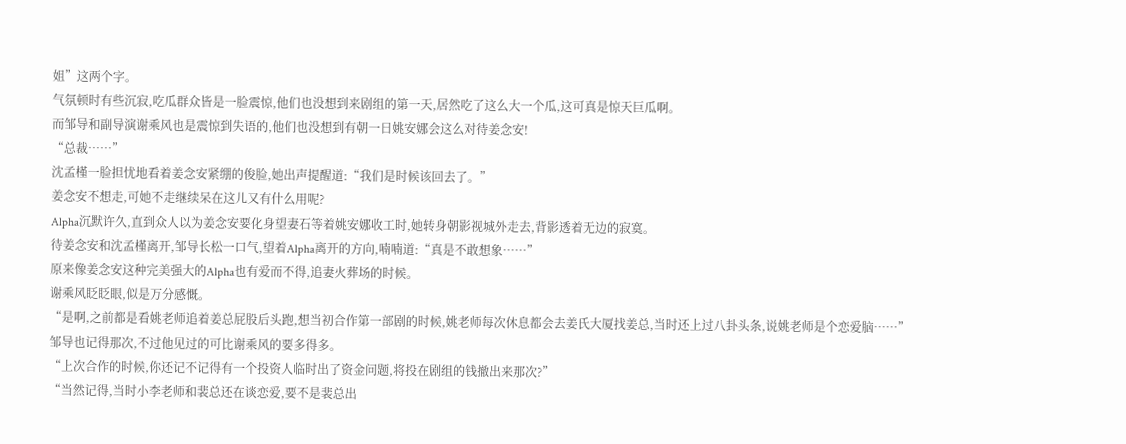姐”这两个字。
气氛顿时有些沉寂,吃瓜群众皆是一脸震惊,他们也没想到来剧组的第一天,居然吃了这么大一个瓜,这可真是惊天巨瓜啊。
而邹导和副导演谢乘风也是震惊到失语的,他们也没想到有朝一日姚安娜会这么对待姜念安!
“总裁……”
沈孟槿一脸担忧地看着姜念安紧绷的俊脸,她出声提醒道:“我们是时候该回去了。”
姜念安不想走,可她不走继续呆在这儿又有什么用呢?
Alpha沉默许久,直到众人以为姜念安要化身望妻石等着姚安娜收工时,她转身朝影视城外走去,背影透着无边的寂寞。
待姜念安和沈孟槿离开,邹导长松一口气,望着Alpha离开的方向,喃喃道:“真是不敢想象……”
原来像姜念安这种完美强大的Alpha也有爱而不得,追妻火葬场的时候。
谢乘风眨眨眼,似是万分感慨。
“是啊,之前都是看姚老师追着姜总屁股后头跑,想当初合作第一部剧的时候,姚老师每次休息都会去姜氏大厦找姜总,当时还上过八卦头条,说姚老师是个恋爱脑……”
邹导也记得那次,不过他见过的可比谢乘风的要多得多。
“上次合作的时候,你还记不记得有一个投资人临时出了资金问题,将投在剧组的钱撤出来那次?”
“当然记得,当时小李老师和裴总还在谈恋爱,要不是裴总出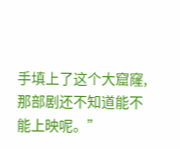手填上了这个大窟窿,那部剧还不知道能不能上映呢。”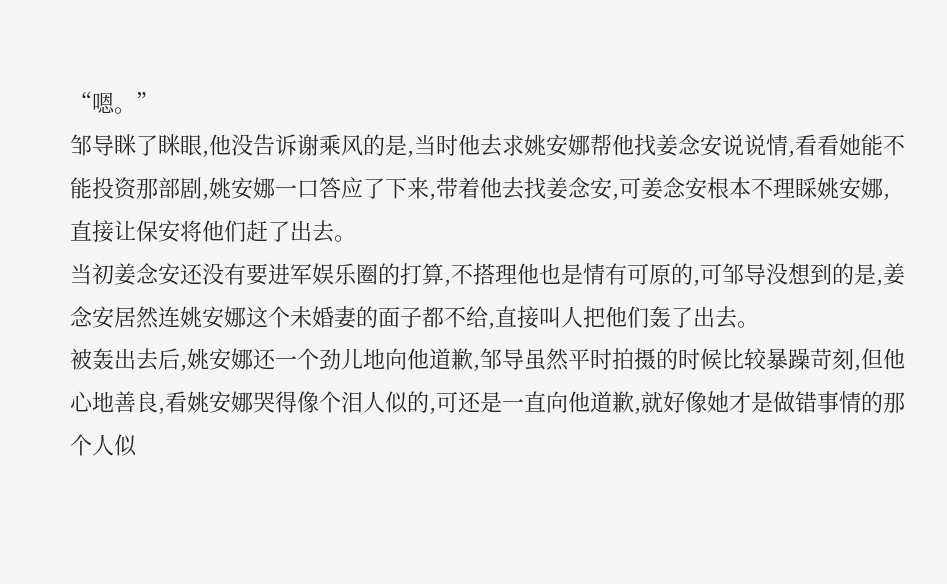“嗯。”
邹导眯了眯眼,他没告诉谢乘风的是,当时他去求姚安娜帮他找姜念安说说情,看看她能不能投资那部剧,姚安娜一口答应了下来,带着他去找姜念安,可姜念安根本不理睬姚安娜,直接让保安将他们赶了出去。
当初姜念安还没有要进军娱乐圈的打算,不搭理他也是情有可原的,可邹导没想到的是,姜念安居然连姚安娜这个未婚妻的面子都不给,直接叫人把他们轰了出去。
被轰出去后,姚安娜还一个劲儿地向他道歉,邹导虽然平时拍摄的时候比较暴躁苛刻,但他心地善良,看姚安娜哭得像个泪人似的,可还是一直向他道歉,就好像她才是做错事情的那个人似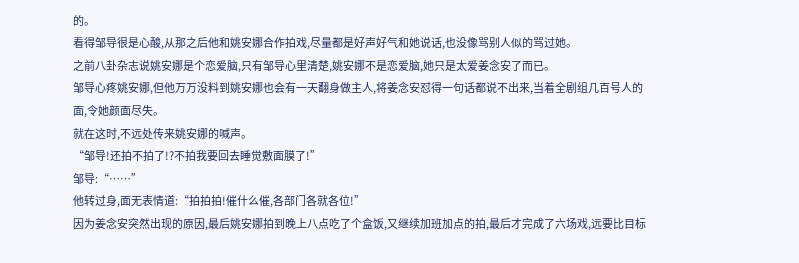的。
看得邹导很是心酸,从那之后他和姚安娜合作拍戏,尽量都是好声好气和她说话,也没像骂别人似的骂过她。
之前八卦杂志说姚安娜是个恋爱脑,只有邹导心里清楚,姚安娜不是恋爱脑,她只是太爱姜念安了而已。
邹导心疼姚安娜,但他万万没料到姚安娜也会有一天翻身做主人,将姜念安怼得一句话都说不出来,当着全剧组几百号人的面,令她颜面尽失。
就在这时,不远处传来姚安娜的喊声。
“邹导!还拍不拍了!?不拍我要回去睡觉敷面膜了!”
邹导:“……”
他转过身,面无表情道:“拍拍拍!催什么催,各部门各就各位!”
因为姜念安突然出现的原因,最后姚安娜拍到晚上八点吃了个盒饭,又继续加班加点的拍,最后才完成了六场戏,远要比目标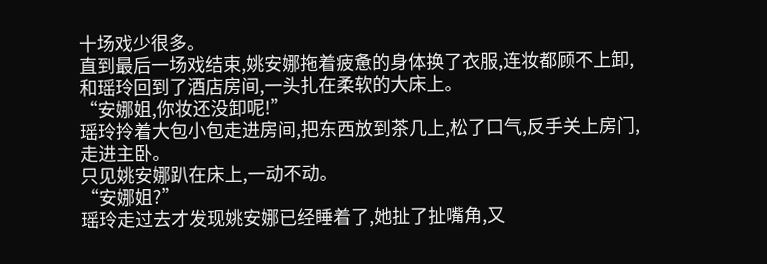十场戏少很多。
直到最后一场戏结束,姚安娜拖着疲惫的身体换了衣服,连妆都顾不上卸,和瑶玲回到了酒店房间,一头扎在柔软的大床上。
“安娜姐,你妆还没卸呢!”
瑶玲拎着大包小包走进房间,把东西放到茶几上,松了口气,反手关上房门,走进主卧。
只见姚安娜趴在床上,一动不动。
“安娜姐?”
瑶玲走过去才发现姚安娜已经睡着了,她扯了扯嘴角,又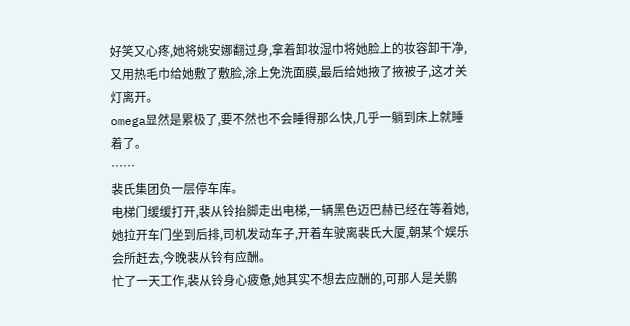好笑又心疼,她将姚安娜翻过身,拿着卸妆湿巾将她脸上的妆容卸干净,又用热毛巾给她敷了敷脸,涂上免洗面膜,最后给她掖了掖被子,这才关灯离开。
omega显然是累极了,要不然也不会睡得那么快,几乎一躺到床上就睡着了。
……
裴氏集团负一层停车库。
电梯门缓缓打开,裴从铃抬脚走出电梯,一辆黑色迈巴赫已经在等着她,她拉开车门坐到后排,司机发动车子,开着车驶离裴氏大厦,朝某个娱乐会所赶去,今晚裴从铃有应酬。
忙了一天工作,裴从铃身心疲惫,她其实不想去应酬的,可那人是关鹏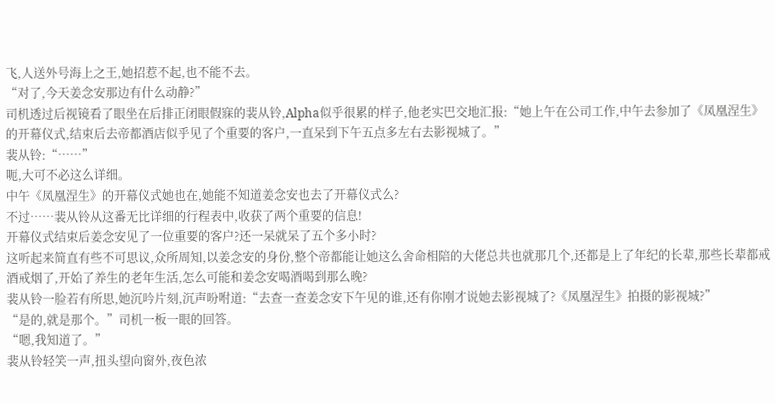飞,人送外号海上之王,她招惹不起,也不能不去。
“对了,今天姜念安那边有什么动静?”
司机透过后视镜看了眼坐在后排正闭眼假寐的裴从铃,Alpha似乎很累的样子,他老实巴交地汇报:“她上午在公司工作,中午去参加了《凤凰涅生》的开幕仪式,结束后去帝都酒店似乎见了个重要的客户,一直呆到下午五点多左右去影视城了。”
裴从铃:“……”
呃,大可不必这么详细。
中午《凤凰涅生》的开幕仪式她也在,她能不知道姜念安也去了开幕仪式么?
不过……裴从铃从这番无比详细的行程表中,收获了两个重要的信息!
开幕仪式结束后姜念安见了一位重要的客户?还一呆就呆了五个多小时?
这听起来简直有些不可思议,众所周知,以姜念安的身份,整个帝都能让她这么舍命相陪的大佬总共也就那几个,还都是上了年纪的长辈,那些长辈都戒酒戒烟了,开始了养生的老年生活,怎么可能和姜念安喝酒喝到那么晚?
裴从铃一脸若有所思,她沉吟片刻,沉声吩咐道:“去查一查姜念安下午见的谁,还有你刚才说她去影视城了?《凤凰涅生》拍摄的影视城?”
“是的,就是那个。”司机一板一眼的回答。
“嗯,我知道了。”
裴从铃轻笑一声,扭头望向窗外,夜色浓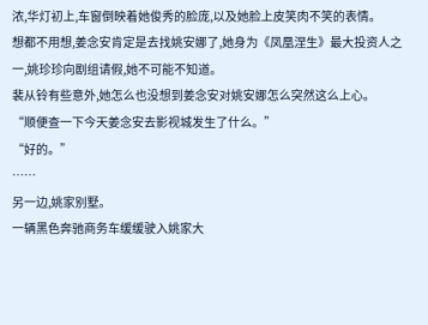浓,华灯初上,车窗倒映着她俊秀的脸庞,以及她脸上皮笑肉不笑的表情。
想都不用想,姜念安肯定是去找姚安娜了,她身为《凤凰涅生》最大投资人之一,姚珍珍向剧组请假,她不可能不知道。
裴从铃有些意外,她怎么也没想到姜念安对姚安娜怎么突然这么上心。
“顺便查一下今天姜念安去影视城发生了什么。”
“好的。”
……
另一边,姚家别墅。
一辆黑色奔驰商务车缓缓驶入姚家大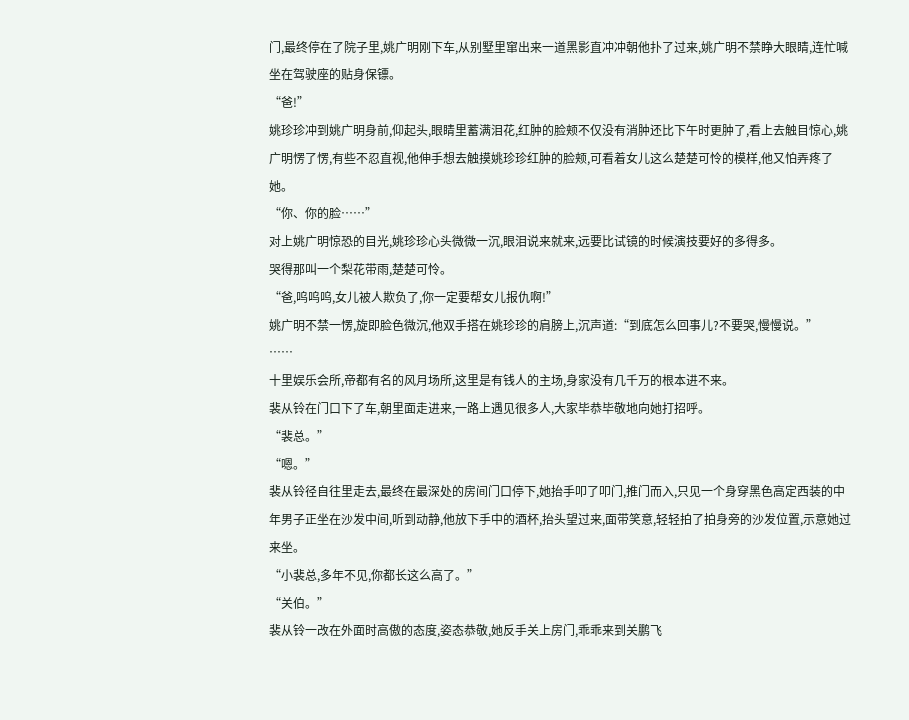门,最终停在了院子里,姚广明刚下车,从别墅里窜出来一道黑影直冲冲朝他扑了过来,姚广明不禁睁大眼睛,连忙喊坐在驾驶座的贴身保镖。
“爸!”
姚珍珍冲到姚广明身前,仰起头,眼睛里蓄满泪花,红肿的脸颊不仅没有消肿还比下午时更肿了,看上去触目惊心,姚广明愣了愣,有些不忍直视,他伸手想去触摸姚珍珍红肿的脸颊,可看着女儿这么楚楚可怜的模样,他又怕弄疼了她。
“你、你的脸……”
对上姚广明惊恐的目光,姚珍珍心头微微一沉,眼泪说来就来,远要比试镜的时候演技要好的多得多。
哭得那叫一个梨花带雨,楚楚可怜。
“爸,呜呜呜,女儿被人欺负了,你一定要帮女儿报仇啊!”
姚广明不禁一愣,旋即脸色微沉,他双手搭在姚珍珍的肩膀上,沉声道:“到底怎么回事儿?不要哭,慢慢说。”
……
十里娱乐会所,帝都有名的风月场所,这里是有钱人的主场,身家没有几千万的根本进不来。
裴从铃在门口下了车,朝里面走进来,一路上遇见很多人,大家毕恭毕敬地向她打招呼。
“裴总。”
“嗯。”
裴从铃径自往里走去,最终在最深处的房间门口停下,她抬手叩了叩门,推门而入,只见一个身穿黑色高定西装的中年男子正坐在沙发中间,听到动静,他放下手中的酒杯,抬头望过来,面带笑意,轻轻拍了拍身旁的沙发位置,示意她过来坐。
“小裴总,多年不见,你都长这么高了。”
“关伯。”
裴从铃一改在外面时高傲的态度,姿态恭敬,她反手关上房门,乖乖来到关鹏飞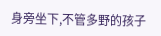身旁坐下,不管多野的孩子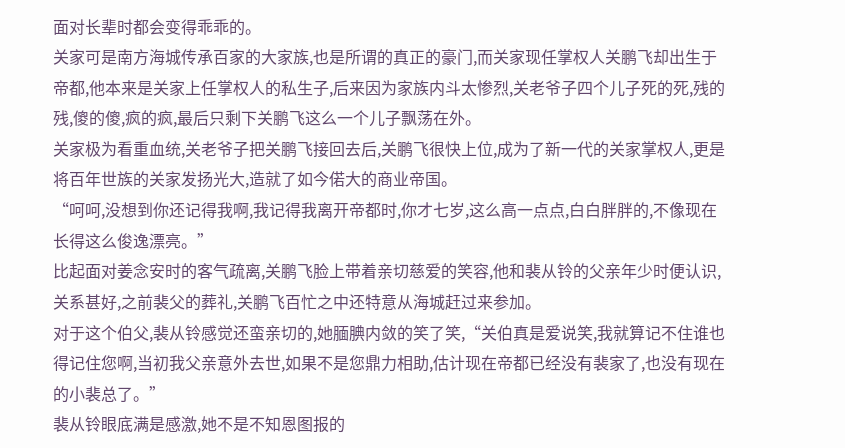面对长辈时都会变得乖乖的。
关家可是南方海城传承百家的大家族,也是所谓的真正的豪门,而关家现任掌权人关鹏飞却出生于帝都,他本来是关家上任掌权人的私生子,后来因为家族内斗太惨烈,关老爷子四个儿子死的死,残的残,傻的傻,疯的疯,最后只剩下关鹏飞这么一个儿子飘荡在外。
关家极为看重血统,关老爷子把关鹏飞接回去后,关鹏飞很快上位,成为了新一代的关家掌权人,更是将百年世族的关家发扬光大,造就了如今偌大的商业帝国。
“呵呵,没想到你还记得我啊,我记得我离开帝都时,你才七岁,这么高一点点,白白胖胖的,不像现在长得这么俊逸漂亮。”
比起面对姜念安时的客气疏离,关鹏飞脸上带着亲切慈爱的笑容,他和裴从铃的父亲年少时便认识,关系甚好,之前裴父的葬礼,关鹏飞百忙之中还特意从海城赶过来参加。
对于这个伯父,裴从铃感觉还蛮亲切的,她腼腆内敛的笑了笑,“关伯真是爱说笑,我就算记不住谁也得记住您啊,当初我父亲意外去世,如果不是您鼎力相助,估计现在帝都已经没有裴家了,也没有现在的小裴总了。”
裴从铃眼底满是感激,她不是不知恩图报的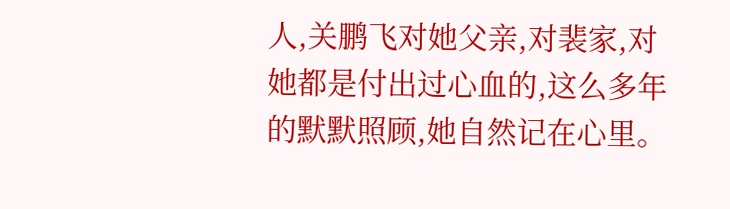人,关鹏飞对她父亲,对裴家,对她都是付出过心血的,这么多年的默默照顾,她自然记在心里。